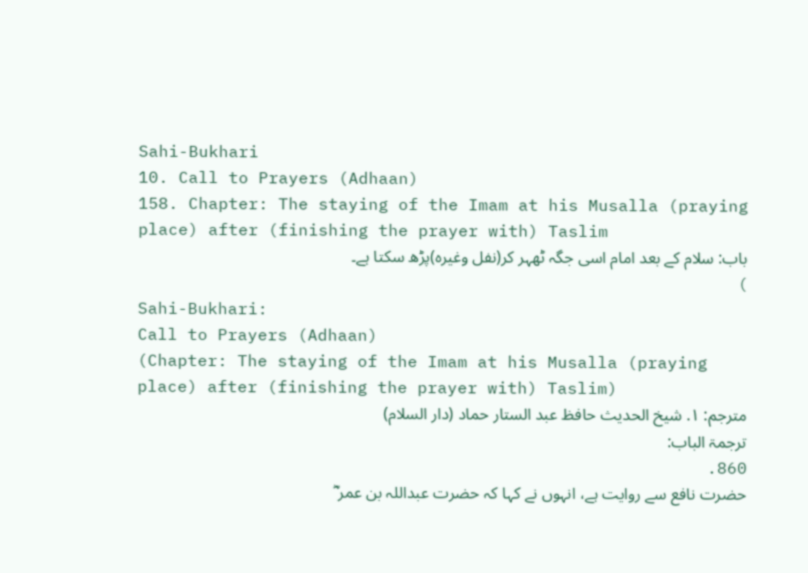Sahi-Bukhari
10. Call to Prayers (Adhaan)
158. Chapter: The staying of the Imam at his Musalla (praying place) after (finishing the prayer with) Taslim
باب: سلام کے بعد امام اسی جگہ ٹھہر کر(نفل وغیرہ)پڑھ سکتا ہے۔
)
Sahi-Bukhari:
Call to Prayers (Adhaan)
(Chapter: The staying of the Imam at his Musalla (praying place) after (finishing the prayer with) Taslim)
مترجم: ١. شیخ الحدیث حافظ عبد الستار حماد (دار السلام)
ترجمۃ الباب:
860.
حضرت نافع سے روایت ہے، انہوں نے کہا کہ حضرت عبداللہ بن عمر ؓ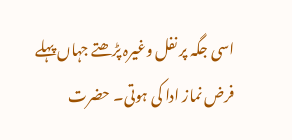اسی جگہ پر نفل وغیرہ پڑھتے جہاں پہلے فرض نماز ادا کی ہوتی۔ حضرت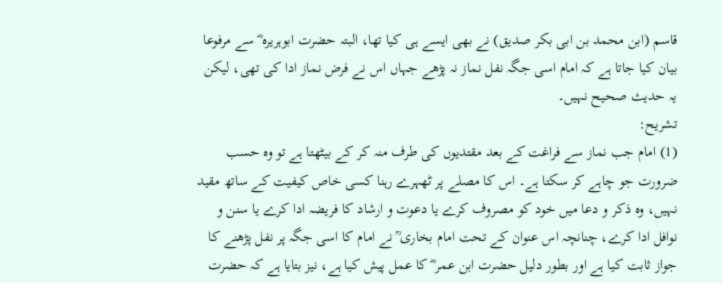قاسم (ابن محمد بن ابی بکر صدیق) نے بھی ایسے ہی کیا تھا، البتہ حضرت ابوہریرہ ؓ سے مرفوعا بیان کیا جاتا ہے کہ امام اسی جگہ نفل نماز نہ پڑھے جہاں اس نے فرض نماز ادا کی تھی، لیکن یہ حدیث صحیح نہیں۔
تشریح:
(1) امام جب نماز سے فراغت کے بعد مقتدیوں کی طرف منہ کر کے بیٹھتا ہے تو وہ حسب ضرورت جو چاہے کر سکتا ہے۔ اس کا مصلے پر ٹھہرے رہنا کسی خاص کیفیت کے ساتھ مقید نہیں، وہ ذکر و دعا میں خود کو مصروف کرے یا دعوت و ارشاد کا فریضہ ادا کرے یا سنن و نوافل ادا کرے، چنانچہ اس عنوان کے تحت امام بخاری ؒ نے امام کا اسی جگہ پر نفل پڑھنے کا جواز ثابت کیا ہے اور بطور دلیل حضرت ابن عمر ؓ کا عمل پیش کیا ہے، نیز بتایا ہے کہ حضرت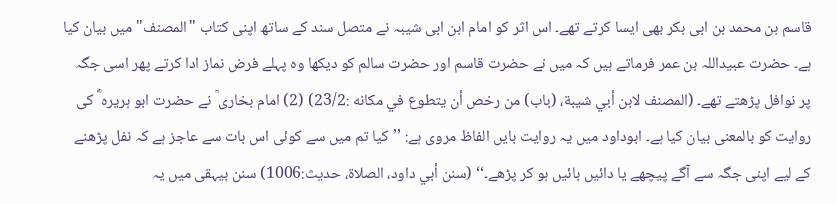قاسم بن محمد بن ابی بکر بھی ایسا کرتے تھے۔ اس اثر کو امام ابن ابی شیبہ نے متصل سند کے ساتھ اپنی کتاب "المصنف" میں بیان کیا ہے۔ حضرت عبیداللہ بن عمر فرماتے ہیں کہ میں نے حضرت قاسم اور حضرت سالم کو دیکھا وہ پہلے فرض نماز ادا کرتے پھر اسی جگہ پر نوافل پڑھتے تھے۔ (المصنف لابن أبي شیبة، (باب) من رخص أن یتطوع في مکانه :23/2) (2) امام بخاری ؒ نے حضرت ابو ہریرہ ؓ کی روایت کو بالمعنی بیان کیا ہے۔ ابوداود میں یہ روایت بایں الفاظ مروی ہے: ’’کیا تم میں سے کوئی اس بات سے عاجز ہے کہ نفل پڑھنے کے لیے اپنی جگہ سے آگے پیچھے یا دائیں بائیں ہو کر پڑھے۔‘‘ (سنن أبي داود، الصلاة، حدیث:1006) سنن بیہقی میں یہ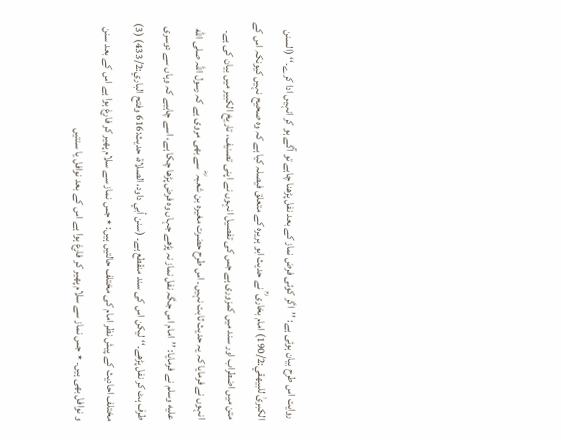روایت اس طرح بیان ہوئی ہے: ’’اگر کوئی فرض نماز کے بعد نفل پڑھنا چاہے تو آگے ہو کر انہیں ادا کرے۔‘‘ (السنن الکبریٰ للبیھقي:190/2) امام بخاری ؒ نے حدیث ابو ہریرہ کے متعلق فیصلہ کیا ہے کہ وہ صحیح نہیں کیونکہ اس کے متن میں اضطراب اور سند میں کمزوری ہے جس کی تفصیل انہوں نے اپنی تصنیف، تاریخ الکبیر میں بیان کی ہے۔ انہوں نے فرمایا کہ یہ حدیث ثابت نہیں۔ اس طرح حضرت مغیرہ بن شعبہ ؓ سے بھی مروی ہے کہ رسول اللہ صلى الله عليه وسلم نے فرمایا: ’’امام اس جگہ نفل نماز نہ پڑھے جہاں وہ فرض پڑھا چکا ہے، اسے چاہیے کہ وہاں سے دوسری طرف ہٹ کر نفل پڑھے۔‘‘ لیکن اس کی سند منقطع ہے۔ (سنن أبي داود، الصلاة، حدیث:616 وفتح الباري:433/2) (3) مختلف احادیث کے پیش نظر امام کی مختلف حالتیں ہیں: ٭ جس نماز سے سلام پھیر کر فارغ ہوا ہے اس کے بعد سنن و نوافل بھی ہیں۔ ٭ جس نماز سے سلام پھیر کر فارغ ہوا ہے اس کے بعد نوافل یا سنتیں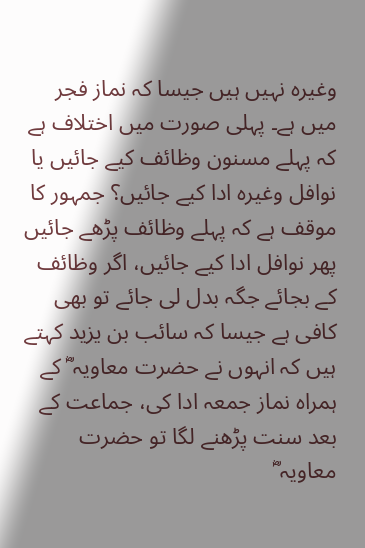وغیرہ نہیں ہیں جیسا کہ نماز فجر میں ہے۔ پہلی صورت میں اختلاف ہے کہ پہلے مسنون وظائف کیے جائیں یا نوافل وغیرہ ادا کیے جائیں؟ جمہور کا موقف ہے کہ پہلے وظائف پڑھے جائیں پھر نوافل ادا کیے جائیں، اگر وظائف کے بجائے جگہ بدل لی جائے تو بھی کافی ہے جیسا کہ سائب بن یزید کہتے ہیں کہ انہوں نے حضرت معاویہ ؓ کے ہمراہ نماز جمعہ ادا کی، جماعت کے بعد سنت پڑھنے لگا تو حضرت معاویہ ؓ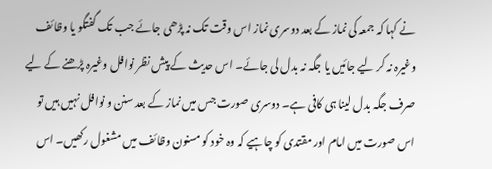نے کہا کہ جمعہ کی نماز کے بعد دوسری نماز اس وقت تک نہ پڑھی جائے جب تک گفتگو یا وظائف وغیرہ نہ کر لیے جائیں یا جگہ نہ بدل لی جائے۔ اس حدیث کے پیش نظر نوافل وغیرہ پڑھنے کے لیے صرف جگہ بدل لینا ہی کافی ہے۔ دوسری صورت جس میں نماز کے بعد سنن و نوافل نہیں ہیں تو اس صورت میں امام اور مقتدی کو چاہیے کہ وہ خود کو مسنون وظائف میں مشغول رکھیں۔ اس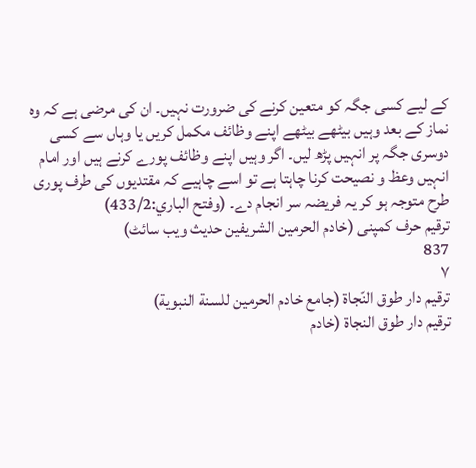کے لیے کسی جگہ کو متعین کرنے کی ضرورت نہیں۔ ان کی مرضی ہے کہ وہ نماز کے بعد وہیں بیٹھے بیٹھے اپنے وظائف مکمل کریں یا وہاں سے کسی دوسری جگہ پر انہیں پڑھ لیں۔ اگر وہیں اپنے وظائف پورے کرنے ہیں اور امام انہیں وعظ و نصیحت کرنا چاہتا ہے تو اسے چاہیے کہ مقتدیوں کی طرف پوری طرح متوجہ ہو کر یہ فریضہ سر انجام دے۔ (وفتح الباري:433/2)
ترقیم حرف کمپنی (خادم الحرمین الشریفین حدیث ویب سائٹ)
837
٧
ترقيم دار طوق النّجاة (جامع خادم الحرمين للسنة النبوية)
ترقیم دار طوق النجاۃ (خادم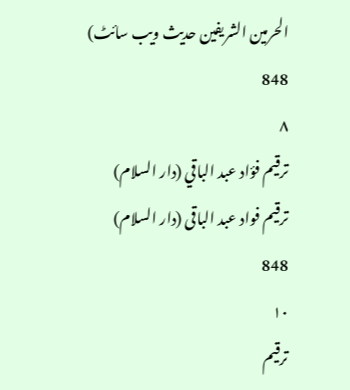الحرمین الشریفین حدیث ویب سائٹ)
848
٨
ترقيم فؤاد عبد الباقي (دار السلام)
ترقیم فواد عبد الباقی (دار السلام)
848
١٠
ترقيم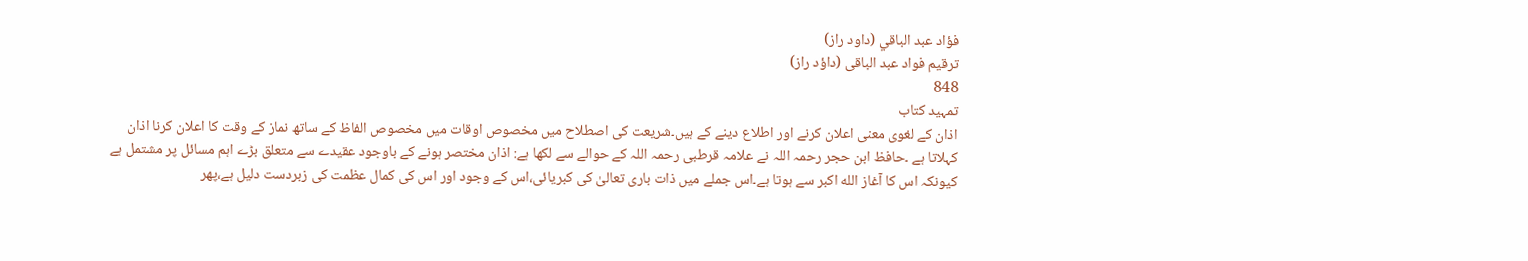فؤاد عبد الباقي (داود راز)
ترقیم فواد عبد الباقی (داؤد راز)
848
تمہید کتاب
اذان کے لغوی معنی اعلان کرنے اور اطلاع دینے کے ہیں۔شریعت کی اصطلاح میں مخصوص اوقات میں مخصوص الفاظ کے ساتھ نماز کے وقت کا اعلان کرنا اذان کہلاتا ہے ۔حافظ ابن حجر رحمہ اللہ نے علامہ قرطبی رحمہ اللہ کے حوالے سے لکھا ہے: اذان مختصر ہونے کے باوجود عقیدے سے متعلق بڑے اہم مسائل پر مشتمل ہے کیونکہ اس کا آغاز الله اكبر سے ہوتا ہے۔اس جملے میں ذات باری تعالیٰ کی کبریائی،اس کے وجود اور اس کی کمال عظمت کی زبردست دلیل ہے،پھر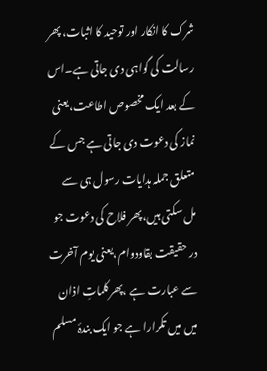شرک کا انکار اور توحید کا اثبات، پھر رسالت کی گواہی دی جاتی ہے۔اس کے بعد ایک مخصوص اطاعت،یعنی نماز کی دعوت دی جاتی ہے جس کے متعلق جملہ ہدایات رسول ہی سے مل سکتی ہیں،پھر فلاح کی دعوت جو در حقیقت بقاودوام،یعنی یوم آخرت سے عبارت ہے ،پھرکلماتِ اذان میں میں تکرارا ہے جو ایک بندۂ مسلم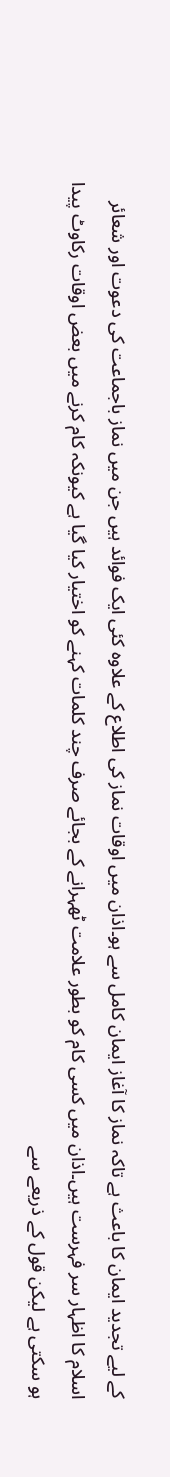کے لیے تجدید ایمان کا باعث ہے تاکہ نماز کا آغاز ایمان کامل سے ہو۔اذان میں اوقات نماز کی اطلاع کے علاوہ کئی ایک فوائد ہیں جن میں نماز باجماعت کی دعوت اور شعائر اسلام کا اظہار سر فہرست ہیں۔اذان میں کسی کام کو بطور علامت ٹھہرانے کے بجائے صرف چند کلمات کہنے کو اختیار کیا گیا ہے کیونکہ کام کرنے میں بعض اوقات رکاوٹ پیدا ہو سکتی ہے لیکن قول کے ذریعے سے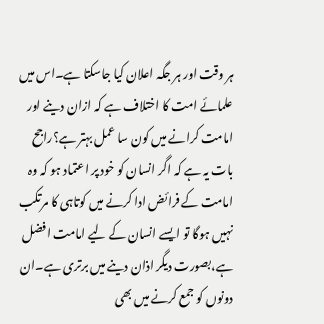ہر وقت اور ہر جگہ اعلان کیا جاسکتا ہے۔اس میں علمائے امت کا اختلاف ہے کہ ازان دینے اور امامت کرانے میں کون سا عمل بہتر ہے؟راجح بات یہ ہے کہ اگر انسان کو خود پر اعتماد ہو کہ وہ امامت کے فرائض ادا کرنے میں کوتاہی کا مرتکب نہیں ہوگا تو ایسے انسان کے لیے امامت افضل ہے،بصورت دیگر اذان دینے میں برتری ہے۔ان دونوں کو جمع کرنے میں بھی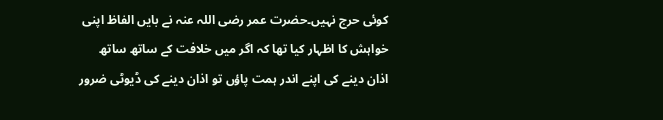کوئی حرج نہیں۔حضرت عمر رضی اللہ عنہ نے بایں الفاظ اپنی خواہش کا اظہار کیا تھا کہ اگر میں خلافت کے ساتھ ساتھ اذان دینے کی اپنے اندر ہمت پاؤں تو اذان دینے کی ڈیوٹی ضرور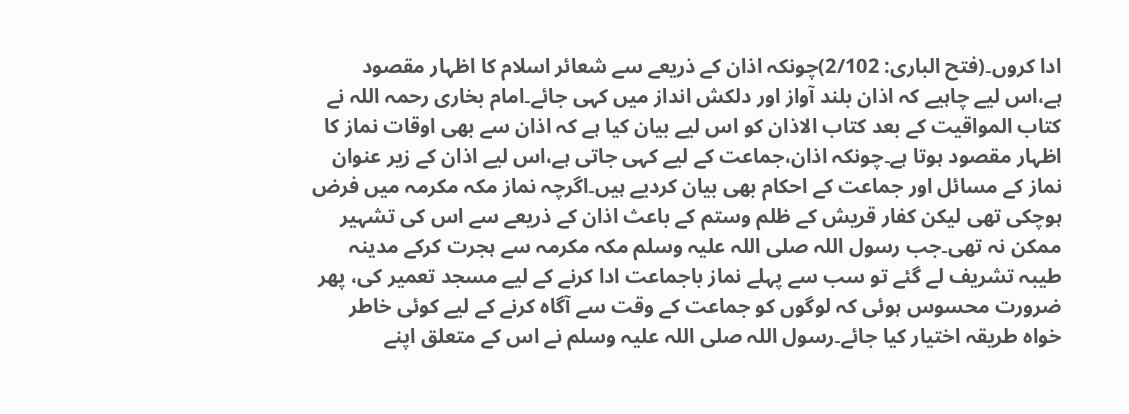ادا کروں۔(فتح الباری: 2/102)چونکہ اذان کے ذریعے سے شعائر اسلام کا اظہار مقصود ہے،اس لیے چاہیے کہ اذان بلند آواز اور دلکش انداز میں کہی جائے۔امام بخاری رحمہ اللہ نے کتاب المواقیت کے بعد کتاب الاذان کو اس لیے بیان کیا ہے کہ اذان سے بھی اوقات نماز کا اظہار مقصود ہوتا ہے۔چونکہ اذان،جماعت کے لیے کہی جاتی ہے،اس لیے اذان کے زیر عنوان نماز کے مسائل اور جماعت کے احکام بھی بیان کردیے ہیں۔اگرچہ نماز مکہ مکرمہ میں فرض ہوچکی تھی لیکن کفار قریش کے ظلم وستم کے باعث اذان کے ذریعے سے اس کی تشہیر ممکن نہ تھی۔جب رسول اللہ صلی اللہ علیہ وسلم مکہ مکرمہ سے ہجرت کرکے مدینہ طیبہ تشریف لے گئے تو سب سے پہلے نماز باجماعت ادا کرنے کے لیے مسجد تعمیر کی، پھر ضرورت محسوس ہوئی کہ لوگوں کو جماعت کے وقت سے آگاہ کرنے کے لیے کوئی خاطر خواہ طریقہ اختیار کیا جائے۔رسول اللہ صلی اللہ علیہ وسلم نے اس کے متعلق اپنے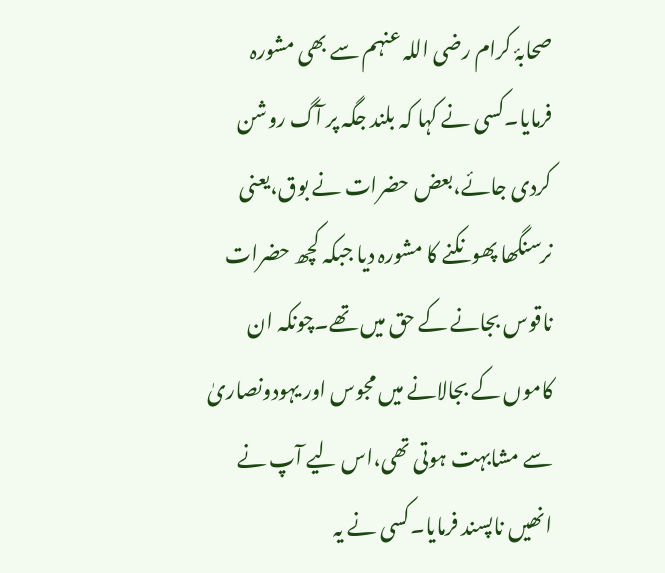صحابۂ کرام رضی اللہ عنہم سے بھی مشورہ فرمایا۔کسی نے کہا کہ بلند جگہ پر آگ روشن کردی جائے،بعض حضرات نے بوق،یعنی نرسنگھا پھونکنے کا مشورہ دیا جبکہ کچھ حضرات ناقوس بجانے کے حق میں تھے۔چونکہ ان کاموں کے بجالانے میں مجوس اور یہودونصاریٰ سے مشابہت ہوتی تھی،اس لیے آپ نے انھیں ناپسند فرمایا۔کسی نے یہ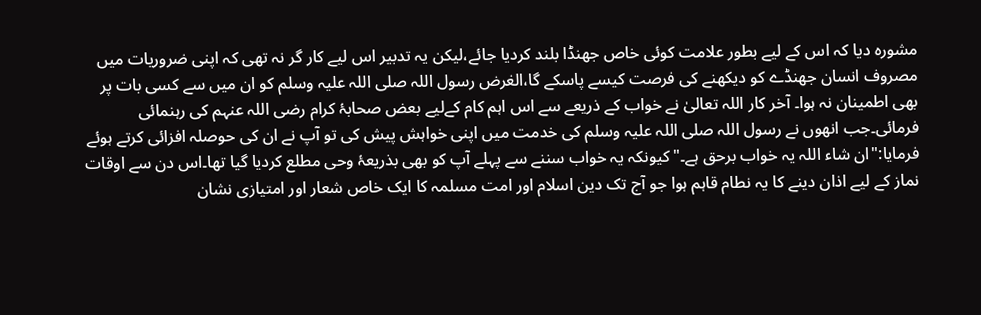مشورہ دیا کہ اس کے لیے بطور علامت کوئی خاص جھنڈا بلند کردیا جائے،لیکن یہ تدبیر اس لیے کار گر نہ تھی کہ اپنی ضروریات میں مصروف انسان جھنڈے کو دیکھنے کی فرصت کیسے پاسکے گا،الغرض رسول اللہ صلی اللہ علیہ وسلم کو ان میں سے کسی بات پر بھی اطمینان نہ ہوا۔ آخر کار اللہ تعالیٰ نے خواب کے ذریعے سے اس اہم کام کےلیے بعض صحابۂ کرام رضی اللہ عنہم کی رہنمائی فرمائی۔جب انھوں نے رسول اللہ صلی اللہ علیہ وسلم کی خدمت میں اپنی خواہش پیش کی تو آپ نے ان کی حوصلہ افزائی کرتے ہوئے فرمایا:"ان شاء اللہ یہ خواب برحق ہے۔"کیونکہ یہ خواب سننے سے پہلے آپ کو بھی بذریعۂ وحی مطلع کردیا گیا تھا۔اس دن سے اوقات نماز کے لیے اذان دینے کا یہ نطام قاہم ہوا جو آج تک دین اسلام اور امت مسلمہ کا ایک خاص شعار اور امتیازی نشان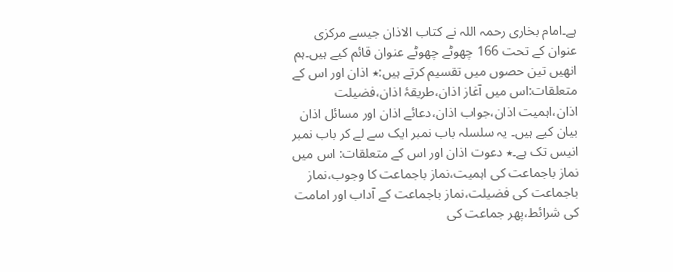ہے۔امام بخاری رحمہ اللہ نے کتاب الاذان جیسے مرکزی عنوان کے تحت 166 چھوٹے چھوٹے عنوان قائم کیے ہیں۔ہم انھیں تین حصوں میں تقسیم کرتے ہیں:٭ اذان اور اس کے متعلقات:اس میں آغاز اذان،طریقۂ اذان،فضیلت اذان،اہمیت اذان،جواب اذان،دعائے اذان اور مسائل اذان بیان کیے ہیں۔ یہ سلسلہ باب نمبر ایک سے لے کر باب نمبر انیس تک ہے۔٭ دعوت اذان اور اس کے متعلقات: اس میں نماز باجماعت کی اہمیت،نماز باجماعت کا وجوب،نماز باجماعت کی فضیلت،نماز باجماعت کے آداب اور امامت کی شرائط،پھر جماعت کی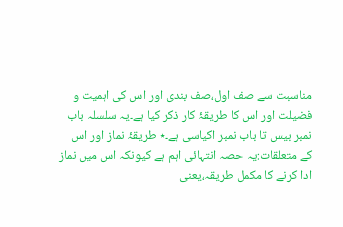مناسبت سے صف اول،صف بندی اور اس کی اہمیت و فضیلت اور اس کا طریقۂ کار ذکر کیا ہے۔یہ سلسلہ باب نمبر بیس تا باب نمبر اکیاسی ہے۔٭ طریقۂ نماز اور اس کے متعلقات:یہ حصہ انتہائی اہم ہے کیونکہ اس میں نماز ادا کرنے کا مکمل طریقہ،یعنی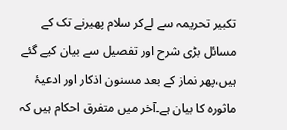تکبیر تحریمہ سے لےکر سلام پھیرنے تک کے مسائل بڑی شرح اور تفصیل سے بیان کیے گئے ہیں،پھر نماز کے بعد مسنون اذکار اور ادعیۂ ماثورہ کا بیان ہے۔آخر میں متفرق احکام ہیں کہ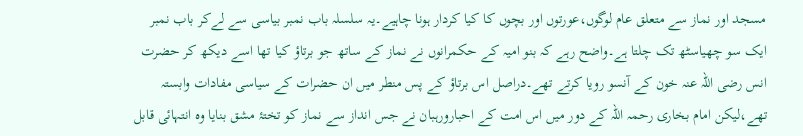مسجد اور نماز سے متعلق عام لوگوں،عورتوں اور بچوں کا کیا کردار ہونا چاہیے۔یہ سلسلہ باب نمبر بیاسی سے لےکر باب نمبر ایک سو چھیاسٹھ تک چلتا ہے۔واضح رہے کہ بنو امیہ کے حکمرانوں نے نماز کے ساتھ جو برتاؤ کیا تھا اسے دیکھ کر حضرت انس رضی اللہ عنہ خون کے آنسو رویا کرتے تھے۔دراصل اس برتاؤ کے پس منطر میں ان حضرات کے سیاسی مفادات وابستہ تھے،لیکن امام بخاری رحمہ اللہ کے دور میں اس امت کے احبارورہبان نے جس انداز سے نماز کو تختۂ مشق بنایا وہ انتہائی قابل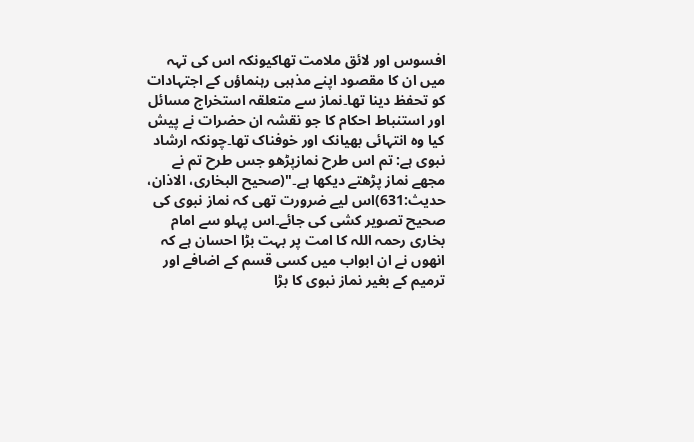افسوس اور لائق ملامت تھاکیونکہ اس کی تہہ میں ان کا مقصود اپنے مذہبی رہنماؤں کے اجتہادات کو تحفظ دینا تھا۔نماز سے متعلقہ استخراج مسائل اور استنباط احکام کا جو نقشہ ان حضرات نے پیش کیا وہ انتہائی بھیانک اور خوفناک تھا۔چونکہ ارشاد نبوی ہے: تم اس طرح نمازپڑھو جس طرح تم نے مجھے نماز پڑھتے دیکھا ہے۔"(صحیح البخاری، الاذان، حدیث:631)اس لیے ضرورت تھی کہ نماز نبوی کی صحیح تصویر کشی کی جائے۔اس پہلو سے امام بخاری رحمہ اللہ کا امت پر بہت بڑا احسان ہے کہ انھوں نے ان ابواب میں کسی قسم کے اضافے اور ترمیم کے بغیر نماز نبوی کا بڑا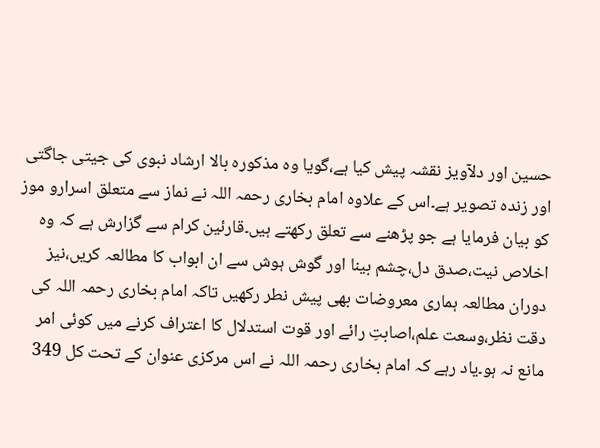حسین اور دلآویز نقشہ پیش کیا ہے،گویا وہ مذکورہ بالا ارشاد نبوی کی جیتی جاگتی اور زندہ تصویر ہے۔اس کے علاوہ امام بخاری رحمہ اللہ نے نماز سے متعلق اسرارو موز کو بیان فرمایا ہے جو پڑھنے سے تعلق رکھتے ہیں۔قارئین کرام سے گزارش ہے کہ وہ اخلاص نیت،صدق دل،چشم بینا اور گوش ہوش سے ان ابواب کا مطالعہ کریں،نیز دوران مطالعہ ہماری معروضات بھی پیش نطر رکھیں تاکہ امام بخاری رحمہ اللہ کی دقت نظر،وسعت علم،اصابتِ رائے اور قوت استدلال کا اعتراف کرنے میں کوئی امر مانع نہ ہو۔یاد رہے کہ امام بخاری رحمہ اللہ نے اس مرکزی عنوان کے تحت کل 349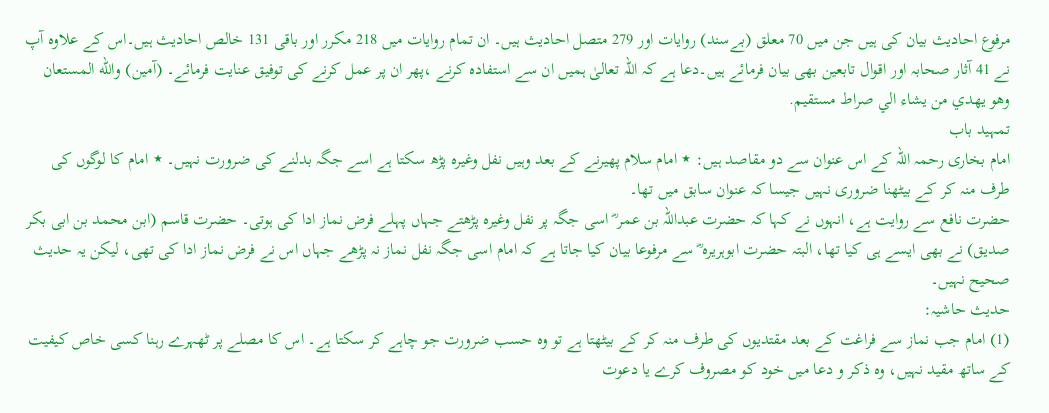مرفوع احادیث بیان کی ہیں جن میں 70 معلق (بےسند) روایات اور 279 متصل احادیث ہیں۔ ان تمام روایات میں 218 مکرر اور باقی 131 خالص احادیث ہیں۔اس کے علاوہ آپ نے 41 آثار صحابہ اور اقوال تابعین بھی بیان فرمائے ہیں۔دعا ہے کہ اللہ تعالیٰ ہمیں ان سے استفادہ کرنے ،پھر ان پر عمل کرنے کی توفیق عنایت فرمائے۔ (آمين) والله المستعان وهو يهدي من يشاء الي صراط مستقيم.
تمہید باب
امام بخاری رحمہ اللہ کے اس عنوان سے دو مقاصد ہیں: ٭ امام سلام پھیرنے کے بعد وہیں نفل وغیرہ پڑھ سکتا ہے اسے جگہ بدلنے کی ضرورت نہیں۔ ٭ امام کا لوگوں کی طرف منہ کر کے بیٹھنا ضروری نہیں جیسا کہ عنوان سابق میں تھا۔
حضرت نافع سے روایت ہے، انہوں نے کہا کہ حضرت عبداللہ بن عمر ؓ اسی جگہ پر نفل وغیرہ پڑھتے جہاں پہلے فرض نماز ادا کی ہوتی۔ حضرت قاسم (ابن محمد بن ابی بکر صدیق) نے بھی ایسے ہی کیا تھا، البتہ حضرت ابوہریرہ ؓ سے مرفوعا بیان کیا جاتا ہے کہ امام اسی جگہ نفل نماز نہ پڑھے جہاں اس نے فرض نماز ادا کی تھی، لیکن یہ حدیث صحیح نہیں۔
حدیث حاشیہ:
(1) امام جب نماز سے فراغت کے بعد مقتدیوں کی طرف منہ کر کے بیٹھتا ہے تو وہ حسب ضرورت جو چاہے کر سکتا ہے۔ اس کا مصلے پر ٹھہرے رہنا کسی خاص کیفیت کے ساتھ مقید نہیں، وہ ذکر و دعا میں خود کو مصروف کرے یا دعوت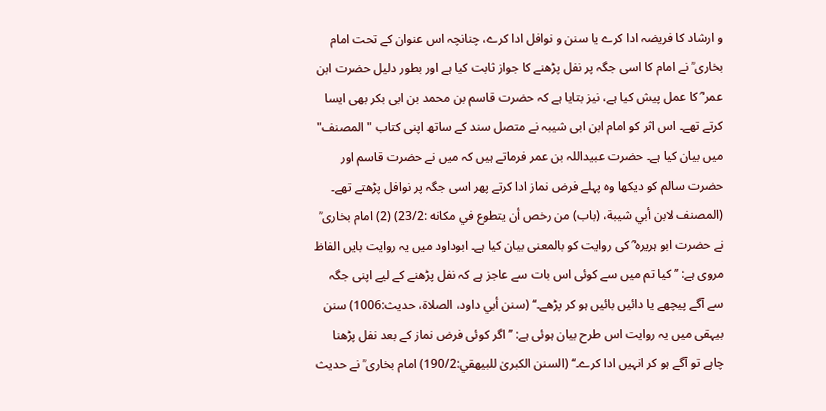و ارشاد کا فریضہ ادا کرے یا سنن و نوافل ادا کرے، چنانچہ اس عنوان کے تحت امام بخاری ؒ نے امام کا اسی جگہ پر نفل پڑھنے کا جواز ثابت کیا ہے اور بطور دلیل حضرت ابن عمر ؓ کا عمل پیش کیا ہے، نیز بتایا ہے کہ حضرت قاسم بن محمد بن ابی بکر بھی ایسا کرتے تھے۔ اس اثر کو امام ابن ابی شیبہ نے متصل سند کے ساتھ اپنی کتاب "المصنف" میں بیان کیا ہے۔ حضرت عبیداللہ بن عمر فرماتے ہیں کہ میں نے حضرت قاسم اور حضرت سالم کو دیکھا وہ پہلے فرض نماز ادا کرتے پھر اسی جگہ پر نوافل پڑھتے تھے۔ (المصنف لابن أبي شیبة، (باب) من رخص أن یتطوع في مکانه :23/2) (2) امام بخاری ؒ نے حضرت ابو ہریرہ ؓ کی روایت کو بالمعنی بیان کیا ہے۔ ابوداود میں یہ روایت بایں الفاظ مروی ہے: ’’کیا تم میں سے کوئی اس بات سے عاجز ہے کہ نفل پڑھنے کے لیے اپنی جگہ سے آگے پیچھے یا دائیں بائیں ہو کر پڑھے۔‘‘ (سنن أبي داود، الصلاة، حدیث:1006) سنن بیہقی میں یہ روایت اس طرح بیان ہوئی ہے: ’’اگر کوئی فرض نماز کے بعد نفل پڑھنا چاہے تو آگے ہو کر انہیں ادا کرے۔‘‘ (السنن الکبریٰ للبیھقي:190/2) امام بخاری ؒ نے حدیث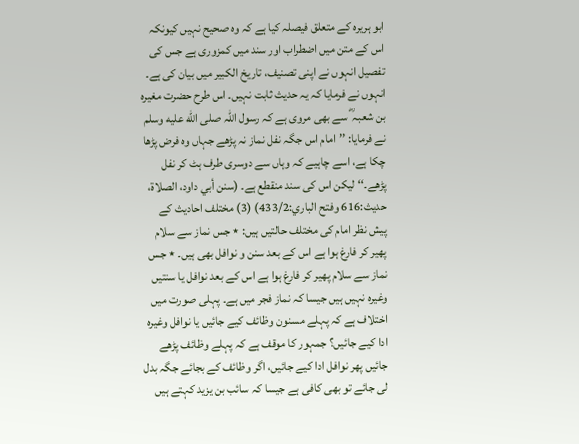ابو ہریرہ کے متعلق فیصلہ کیا ہے کہ وہ صحیح نہیں کیونکہ اس کے متن میں اضطراب اور سند میں کمزوری ہے جس کی تفصیل انہوں نے اپنی تصنیف، تاریخ الکبیر میں بیان کی ہے۔ انہوں نے فرمایا کہ یہ حدیث ثابت نہیں۔ اس طرح حضرت مغیرہ بن شعبہ ؓ سے بھی مروی ہے کہ رسول اللہ صلى الله عليه وسلم نے فرمایا: ’’امام اس جگہ نفل نماز نہ پڑھے جہاں وہ فرض پڑھا چکا ہے، اسے چاہیے کہ وہاں سے دوسری طرف ہٹ کر نفل پڑھے۔‘‘ لیکن اس کی سند منقطع ہے۔ (سنن أبي داود، الصلاة، حدیث:616 وفتح الباري:433/2) (3) مختلف احادیث کے پیش نظر امام کی مختلف حالتیں ہیں: ٭ جس نماز سے سلام پھیر کر فارغ ہوا ہے اس کے بعد سنن و نوافل بھی ہیں۔ ٭ جس نماز سے سلام پھیر کر فارغ ہوا ہے اس کے بعد نوافل یا سنتیں وغیرہ نہیں ہیں جیسا کہ نماز فجر میں ہے۔ پہلی صورت میں اختلاف ہے کہ پہلے مسنون وظائف کیے جائیں یا نوافل وغیرہ ادا کیے جائیں؟ جمہور کا موقف ہے کہ پہلے وظائف پڑھے جائیں پھر نوافل ادا کیے جائیں، اگر وظائف کے بجائے جگہ بدل لی جائے تو بھی کافی ہے جیسا کہ سائب بن یزید کہتے ہیں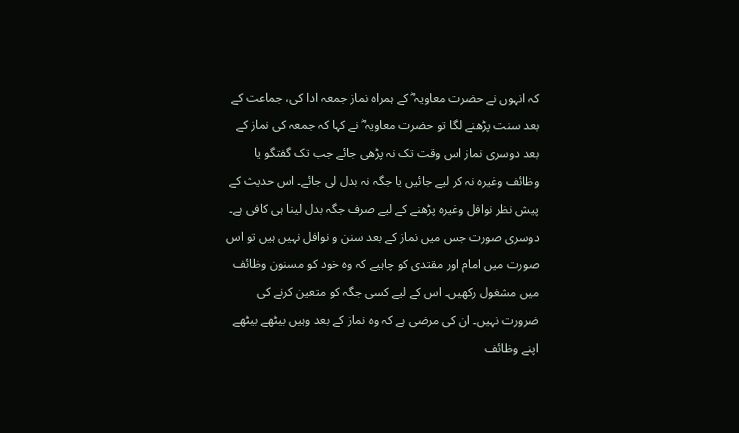کہ انہوں نے حضرت معاویہ ؓ کے ہمراہ نماز جمعہ ادا کی، جماعت کے بعد سنت پڑھنے لگا تو حضرت معاویہ ؓ نے کہا کہ جمعہ کی نماز کے بعد دوسری نماز اس وقت تک نہ پڑھی جائے جب تک گفتگو یا وظائف وغیرہ نہ کر لیے جائیں یا جگہ نہ بدل لی جائے۔ اس حدیث کے پیش نظر نوافل وغیرہ پڑھنے کے لیے صرف جگہ بدل لینا ہی کافی ہے۔ دوسری صورت جس میں نماز کے بعد سنن و نوافل نہیں ہیں تو اس صورت میں امام اور مقتدی کو چاہیے کہ وہ خود کو مسنون وظائف میں مشغول رکھیں۔ اس کے لیے کسی جگہ کو متعین کرنے کی ضرورت نہیں۔ ان کی مرضی ہے کہ وہ نماز کے بعد وہیں بیٹھے بیٹھے اپنے وظائف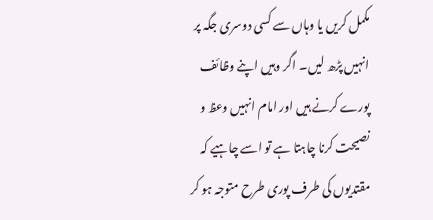مکمل کریں یا وہاں سے کسی دوسری جگہ پر انہیں پڑھ لیں۔ اگر وہیں اپنے وظائف پورے کرنے ہیں اور امام انہیں وعظ و نصیحت کرنا چاہتا ہے تو اسے چاہیے کہ مقتدیوں کی طرف پوری طرح متوجہ ہو کر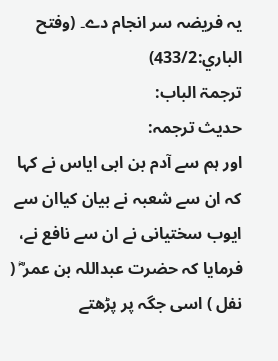یہ فریضہ سر انجام دے۔ (وفتح الباري:433/2)
ترجمۃ الباب:
حدیث ترجمہ:
اور ہم سے آدم بن ابی ایاس نے کہا کہ ان سے شعبہ نے بیان کیاان سے ایوب سختیانی نے ان سے نافع نے، فرمایا کہ حضرت عبداللہ بن عمر ؓ ( نفل ) اسی جگہ پر پڑھتے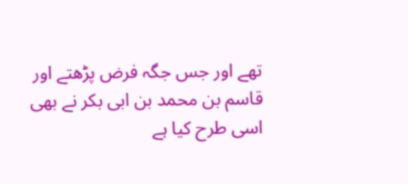تھے اور جس جگہ فرض پڑھتے اور قاسم بن محمد بن ابی بکر نے بھی اسی طرح کیا ہے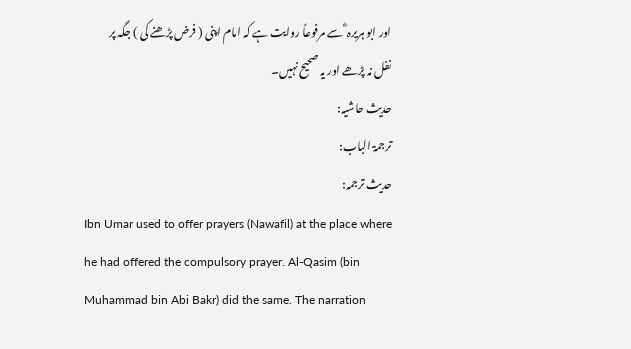اور ابو ہریرہ ؓ سے مرفوعاً روایت ہے کہ امام اپنی ( فرض پڑھنے کی ) جگہ پر نفل نہ پڑھے اور یہ صحیح نہیں۔
حدیث حاشیہ:
ترجمۃ الباب:
حدیث ترجمہ:
Ibn Umar used to offer prayers (Nawafil) at the place where he had offered the compulsory prayer. Al-Qasim (bin Muhammad bin Abi Bakr) did the same. The narration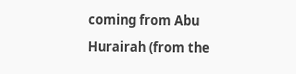coming from Abu Hurairah (from the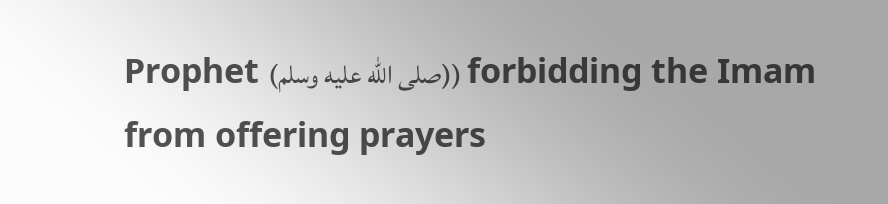Prophet (صلى الله عليه وسلم)) forbidding the Imam from offering prayers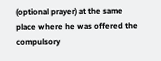(optional prayer) at the same place where he was offered the compulsory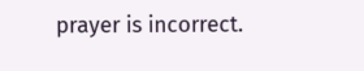prayer is incorrect.